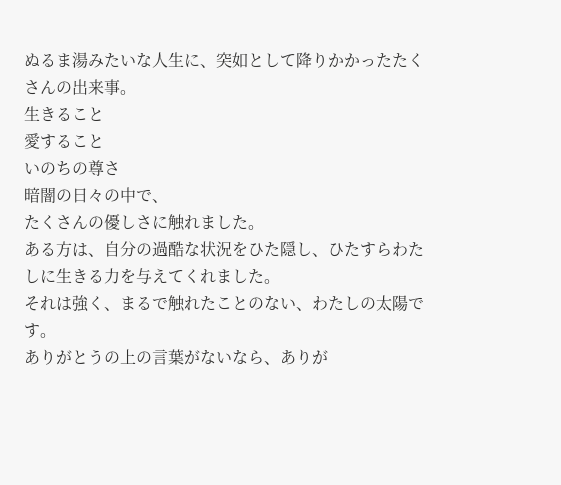ぬるま湯みたいな人生に、突如として降りかかったたくさんの出来事。
生きること
愛すること
いのちの尊さ
暗闇の日々の中で、
たくさんの優しさに触れました。
ある方は、自分の過酷な状況をひた隠し、ひたすらわたしに生きる力を与えてくれました。
それは強く、まるで触れたことのない、わたしの太陽です。
ありがとうの上の言葉がないなら、ありが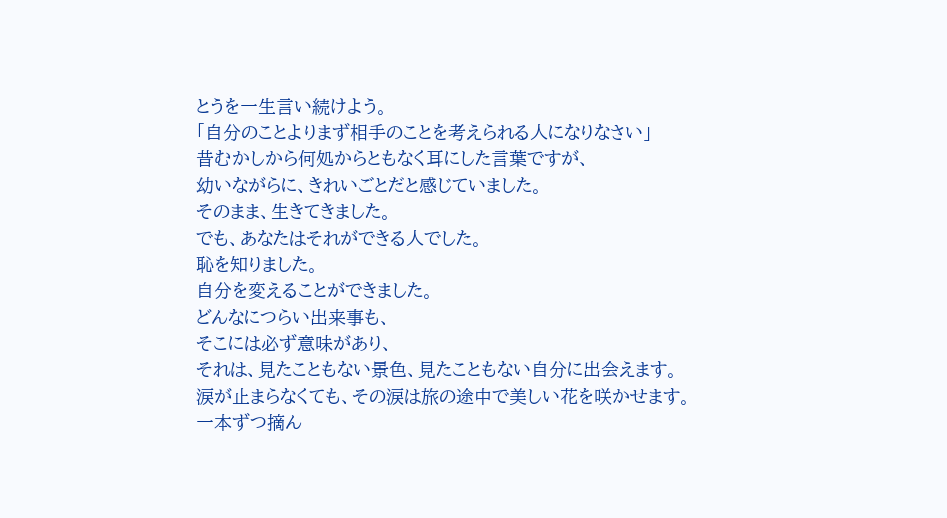とうを一生言い続けよう。
「自分のことよりまず相手のことを考えられる人になりなさい」
昔むかしから何処からともなく耳にした言葉ですが、
幼いながらに、きれいごとだと感じていました。
そのまま、生きてきました。
でも、あなたはそれができる人でした。
恥を知りました。
自分を変えることができました。
どんなにつらい出来事も、
そこには必ず意味があり、
それは、見たこともない景色、見たこともない自分に出会えます。
涙が止まらなくても、その涙は旅の途中で美しい花を咲かせます。
一本ずつ摘ん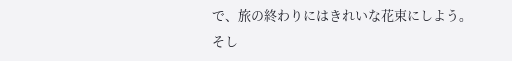で、旅の終わりにはきれいな花束にしよう。
そし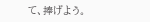て、捧げよう。